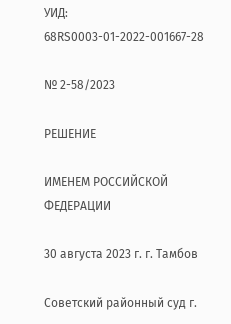УИД: 68RS0003-01-2022-001667-28

№ 2-58/2023

РЕШЕНИЕ

ИМЕНЕМ РОССИЙСКОЙ ФЕДЕРАЦИИ

30 августа 2023 г. г. Тамбов

Советский районный суд г.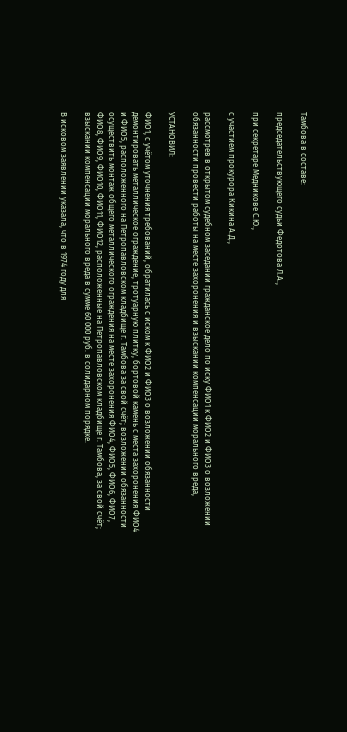Тамбова в составе:

председательствующего судьи Федотова Л.А.,

при секретаре Медникове С.Ю.,

с участием прокурора Кикина А.Д.,

рассмотрев в открытом судебном заседании гражданское дело по иску ФИО1 к ФИО2 и ФИО3 о возложении обязанности провести работы на месте захоронения и взыскании компенсации морального вреда,

УСТАНОВИЛ:

ФИО1, с учётом уточнения требований, обратилась с иском к ФИО2 и ФИО3 о возложении обязанности демонтировать металлическое ограждение, тротуарную плитку, бортовой камень с места захоронения ФИО4 и ФИО5, расположенного на Петропавловском кладбище г. Тамбова за свой счёт; возложении обязанности осуществить монтаж общего металлического ограждения на месте захоронения ФИО4, ФИО5, ФИО6, ФИО7, ФИО8, ФИО9, ФИО10, ФИО11, ФИО12, расположенные на Петропавловском кладбище г. Тамбова, за свой счёт; взыскании компенсации морального вреда в сумме 60 000 руб. в солидарном порядке.

В исковом заявлении указала, что в 1974 году для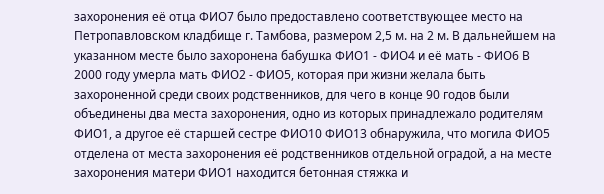захоронения её отца ФИО7 было предоставлено соответствующее место на Петропавловском кладбище г. Тамбова, размером 2,5 м. на 2 м. В дальнейшем на указанном месте было захоронена бабушка ФИО1 - ФИО4 и её мать - ФИО6 В 2000 году умерла мать ФИО2 - ФИО5, которая при жизни желала быть захороненной среди своих родственников, для чего в конце 90 годов были объединены два места захоронения, одно из которых принадлежало родителям ФИО1, а другое её старшей сестре ФИО10 ФИО13 обнаружила, что могила ФИО5 отделена от места захоронения её родственников отдельной оградой, а на месте захоронения матери ФИО1 находится бетонная стяжка и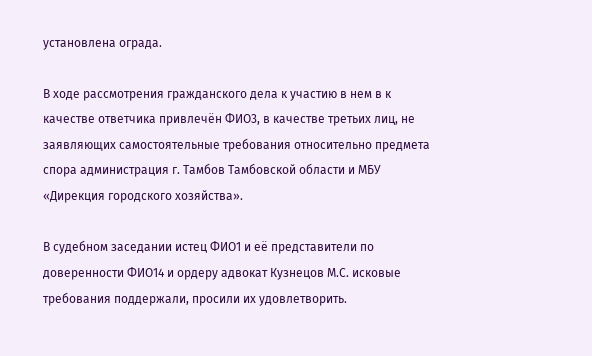установлена ограда.

В ходе рассмотрения гражданского дела к участию в нем в к качестве ответчика привлечён ФИО3, в качестве третьих лиц, не заявляющих самостоятельные требования относительно предмета спора администрация г. Тамбов Тамбовской области и МБУ «Дирекция городского хозяйства».

В судебном заседании истец ФИО1 и её представители по доверенности ФИО14 и ордеру адвокат Кузнецов М.С. исковые требования поддержали, просили их удовлетворить.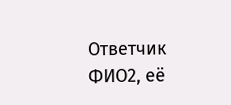Ответчик ФИО2, её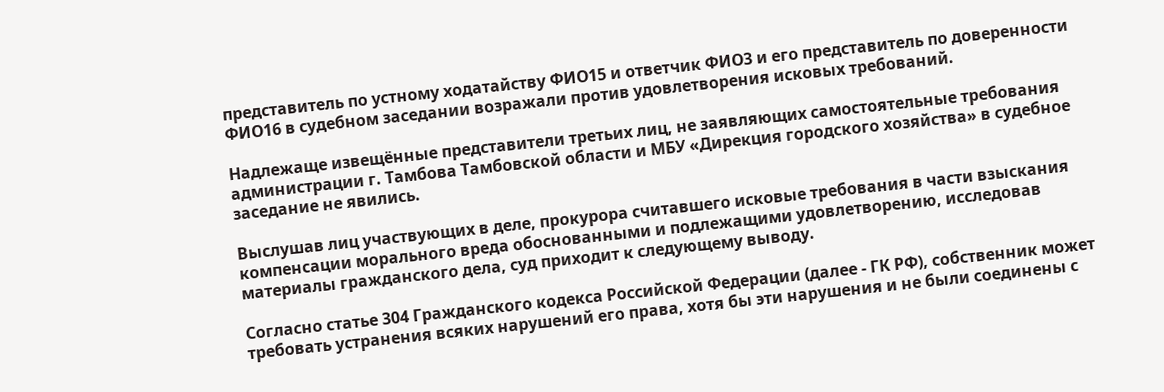представитель по устному ходатайству ФИО15 и ответчик ФИО3 и его представитель по доверенности ФИО16 в судебном заседании возражали против удовлетворения исковых требований.

Надлежаще извещённые представители третьих лиц, не заявляющих самостоятельные требования администрации г. Тамбова Тамбовской области и МБУ «Дирекция городского хозяйства» в судебное заседание не явились.

Выслушав лиц участвующих в деле, прокурора считавшего исковые требования в части взыскания компенсации морального вреда обоснованными и подлежащими удовлетворению, исследовав материалы гражданского дела, суд приходит к следующему выводу.

Согласно статье 304 Гражданского кодекса Российской Федерации (далее - ГК РФ), собственник может требовать устранения всяких нарушений его права, хотя бы эти нарушения и не были соединены с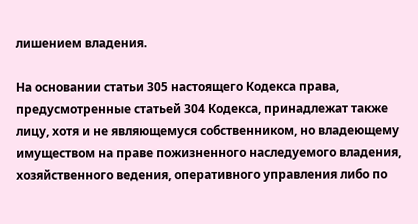лишением владения.

На основании статьи 305 настоящего Кодекса права, предусмотренные статьей 304 Кодекса, принадлежат также лицу, хотя и не являющемуся собственником, но владеющему имуществом на праве пожизненного наследуемого владения, хозяйственного ведения, оперативного управления либо по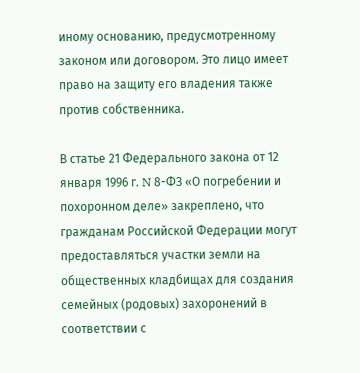иному основанию, предусмотренному законом или договором. Это лицо имеет право на защиту его владения также против собственника.

В статье 21 Федерального закона от 12 января 1996 г. N 8-ФЗ «О погребении и похоронном деле» закреплено, что гражданам Российской Федерации могут предоставляться участки земли на общественных кладбищах для создания семейных (родовых) захоронений в соответствии с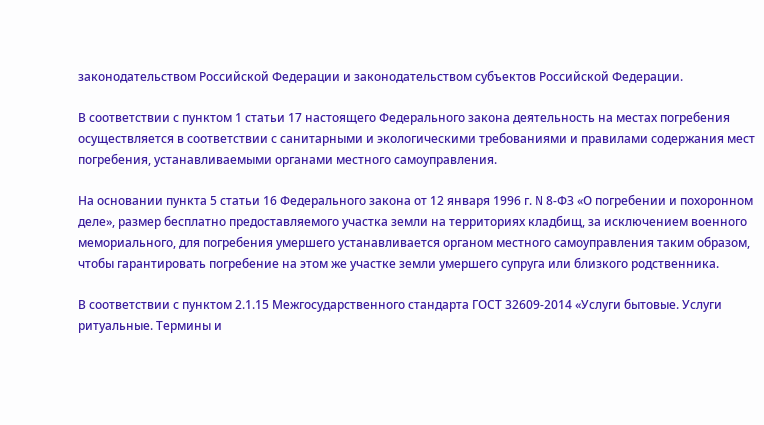законодательством Российской Федерации и законодательством субъектов Российской Федерации.

В соответствии с пунктом 1 статьи 17 настоящего Федерального закона деятельность на местах погребения осуществляется в соответствии с санитарными и экологическими требованиями и правилами содержания мест погребения, устанавливаемыми органами местного самоуправления.

На основании пункта 5 статьи 16 Федерального закона от 12 января 1996 г. N 8-ФЗ «О погребении и похоронном деле», размер бесплатно предоставляемого участка земли на территориях кладбищ, за исключением военного мемориального, для погребения умершего устанавливается органом местного самоуправления таким образом, чтобы гарантировать погребение на этом же участке земли умершего супруга или близкого родственника.

В соответствии с пунктом 2.1.15 Межгосударственного стандарта ГОСТ 32609-2014 «Услуги бытовые. Услуги ритуальные. Термины и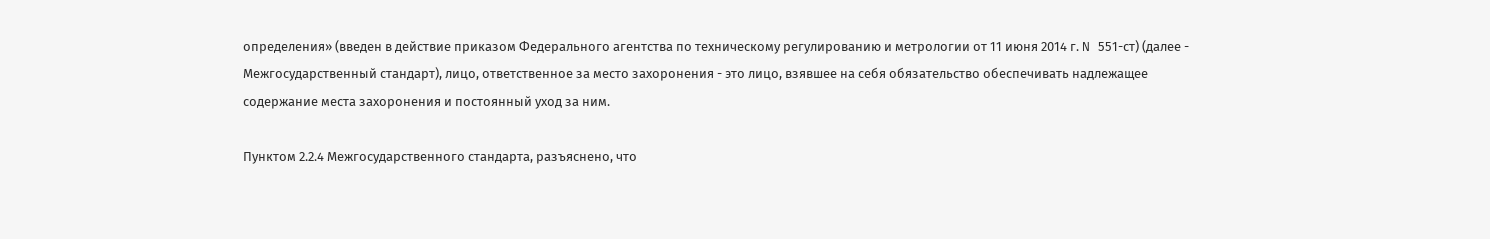определения» (введен в действие приказом Федерального агентства по техническому регулированию и метрологии от 11 июня 2014 г. N 551-ст) (далее - Межгосударственный стандарт), лицо, ответственное за место захоронения - это лицо, взявшее на себя обязательство обеспечивать надлежащее содержание места захоронения и постоянный уход за ним.

Пунктом 2.2.4 Межгосударственного стандарта, разъяснено, что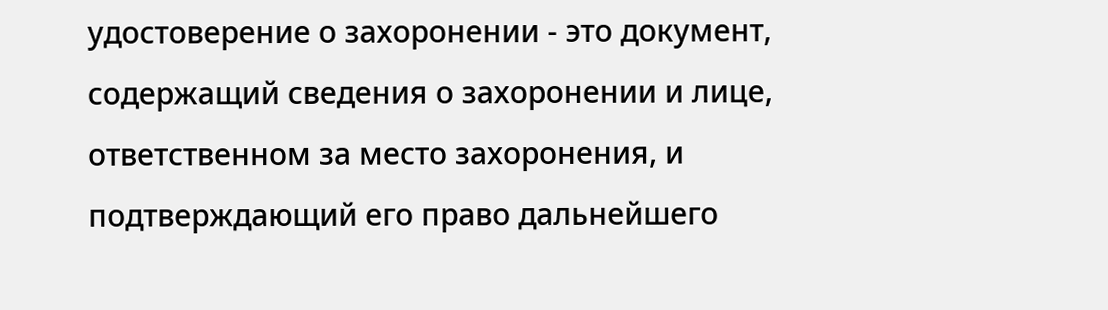удостоверение о захоронении - это документ, содержащий сведения о захоронении и лице, ответственном за место захоронения, и подтверждающий его право дальнейшего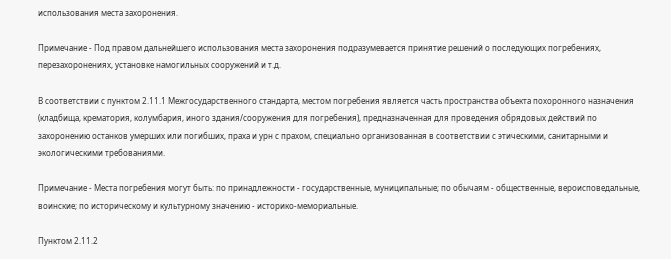использования места захоронения.

Примечание - Под правом дальнейшего использования места захоронения подразумевается принятие решений о последующих погребениях, перезахоронениях, установке намогильных сооружений и т.д.

В соответствии с пунктом 2.11.1 Межгосударственного стандарта, местом погребения является часть пространства объекта похоронного назначения (кладбища, крематория, колумбария, иного здания/сооружения для погребения), предназначенная для проведения обрядовых действий по захоронению останков умерших или погибших, праха и урн с прахом, специально организованная в соответствии с этическими, санитарными и экологическими требованиями.

Примечание - Места погребения могут быть: по принадлежности - государственные, муниципальные; по обычаям - общественные, вероисповедальные, воинские; по историческому и культурному значению - историко-мемориальные.

Пунктом 2.11.2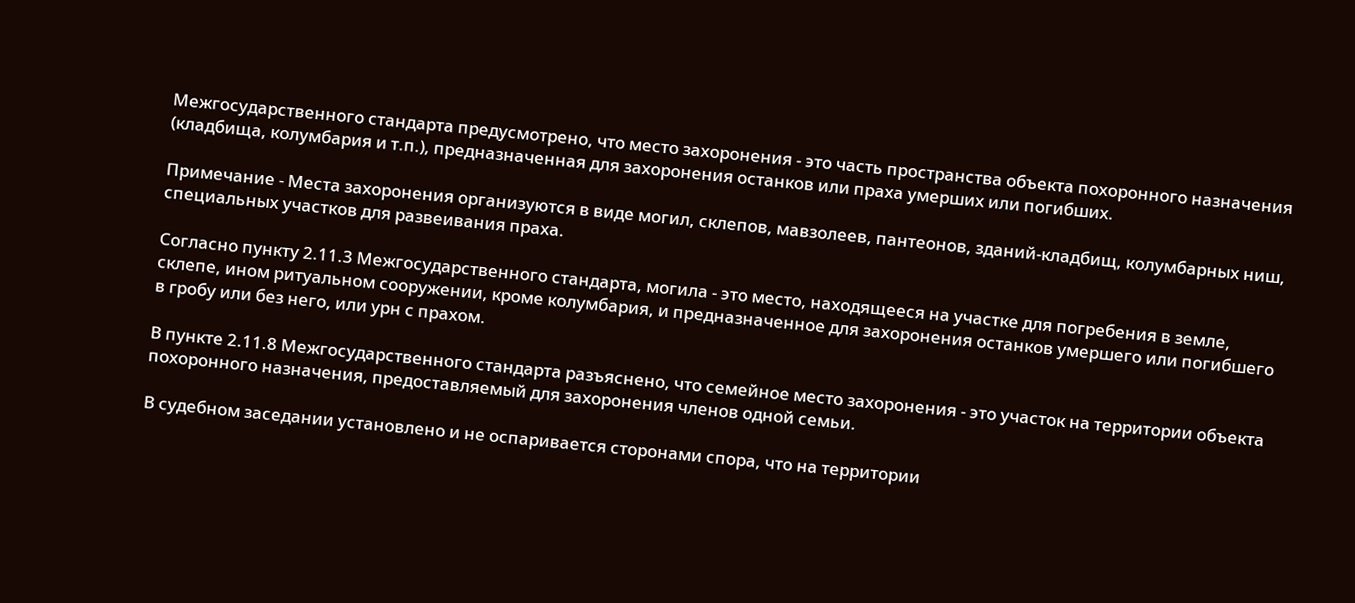Межгосударственного стандарта предусмотрено, что место захоронения - это часть пространства объекта похоронного назначения (кладбища, колумбария и т.п.), предназначенная для захоронения останков или праха умерших или погибших.

Примечание - Места захоронения организуются в виде могил, склепов, мавзолеев, пантеонов, зданий-кладбищ, колумбарных ниш, специальных участков для развеивания праха.

Согласно пункту 2.11.3 Межгосударственного стандарта, могила - это место, находящееся на участке для погребения в земле, склепе, ином ритуальном сооружении, кроме колумбария, и предназначенное для захоронения останков умершего или погибшего в гробу или без него, или урн с прахом.

В пункте 2.11.8 Межгосударственного стандарта разъяснено, что семейное место захоронения - это участок на территории объекта похоронного назначения, предоставляемый для захоронения членов одной семьи.

В судебном заседании установлено и не оспаривается сторонами спора, что на территории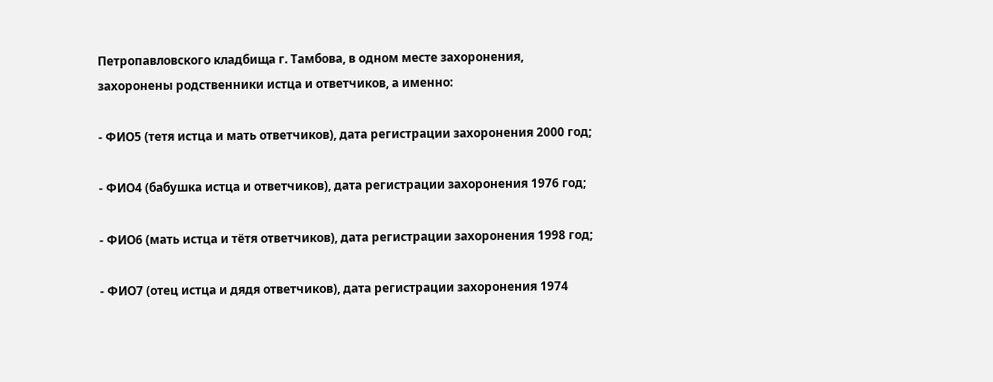Петропавловского кладбища г. Тамбова, в одном месте захоронения, захоронены родственники истца и ответчиков, а именно:

- ФИО5 (тетя истца и мать ответчиков), дата регистрации захоронения 2000 год;

- ФИО4 (бабушка истца и ответчиков), дата регистрации захоронения 1976 год;

- ФИО6 (мать истца и тётя ответчиков), дата регистрации захоронения 1998 год;

- ФИО7 (отец истца и дядя ответчиков), дата регистрации захоронения 1974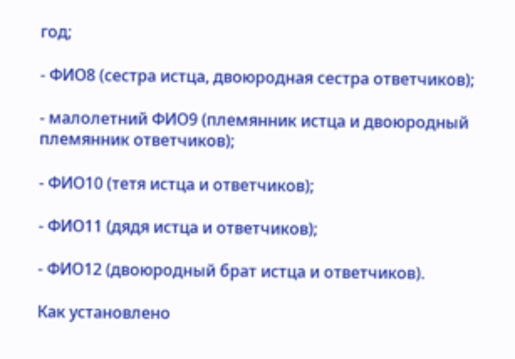год;

- ФИО8 (сестра истца, двоюродная сестра ответчиков);

- малолетний ФИО9 (племянник истца и двоюродный племянник ответчиков);

- ФИО10 (тетя истца и ответчиков);

- ФИО11 (дядя истца и ответчиков);

- ФИО12 (двоюродный брат истца и ответчиков).

Как установлено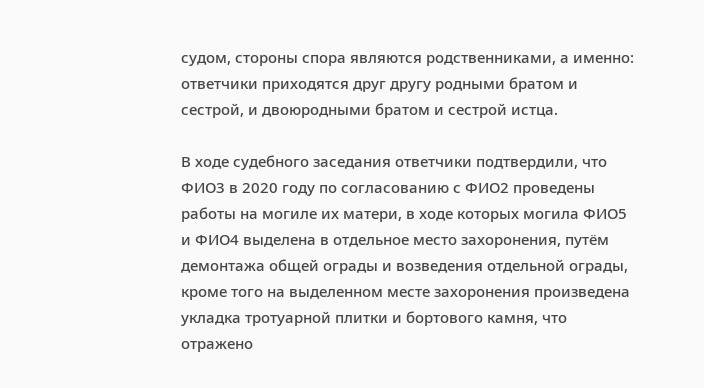судом, стороны спора являются родственниками, а именно: ответчики приходятся друг другу родными братом и сестрой, и двоюродными братом и сестрой истца.

В ходе судебного заседания ответчики подтвердили, что ФИО3 в 2020 году по согласованию с ФИО2 проведены работы на могиле их матери, в ходе которых могила ФИО5 и ФИО4 выделена в отдельное место захоронения, путём демонтажа общей ограды и возведения отдельной ограды, кроме того на выделенном месте захоронения произведена укладка тротуарной плитки и бортового камня, что отражено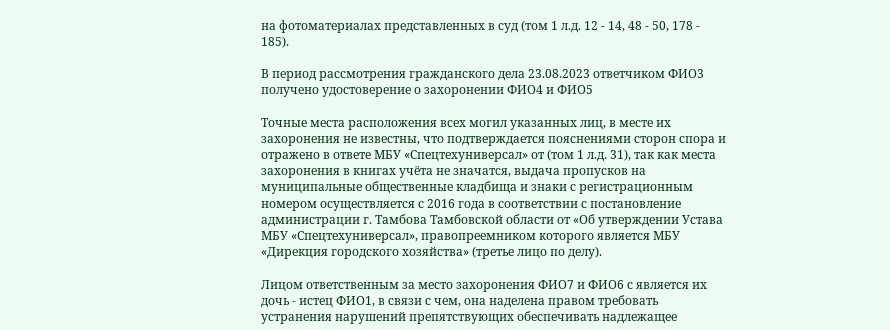на фотоматериалах представленных в суд (том 1 л.д. 12 - 14, 48 - 50, 178 - 185).

В период рассмотрения гражданского дела 23.08.2023 ответчиком ФИО3 получено удостоверение о захоронении ФИО4 и ФИО5

Точные места расположения всех могил указанных лиц, в месте их захоронения не известны, что подтверждается пояснениями сторон спора и отражено в ответе МБУ «Спецтехуниверсал» от (том 1 л.д. 31), так как места захоронения в книгах учёта не значатся, выдача пропусков на муниципальные общественные кладбища и знаки с регистрационным номером осуществляется с 2016 года в соответствии с постановление администрации г. Тамбова Тамбовской области от «Об утверждении Устава МБУ «Спецтехуниверсал», правопреемником которого является МБУ «Дирекция городского хозяйства» (третье лицо по делу).

Лицом ответственным за место захоронения ФИО7 и ФИО6 с является их дочь - истец ФИО1, в связи с чем, она наделена правом требовать устранения нарушений препятствующих обеспечивать надлежащее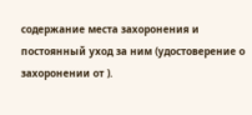содержание места захоронения и постоянный уход за ним (удостоверение о захоронении от ).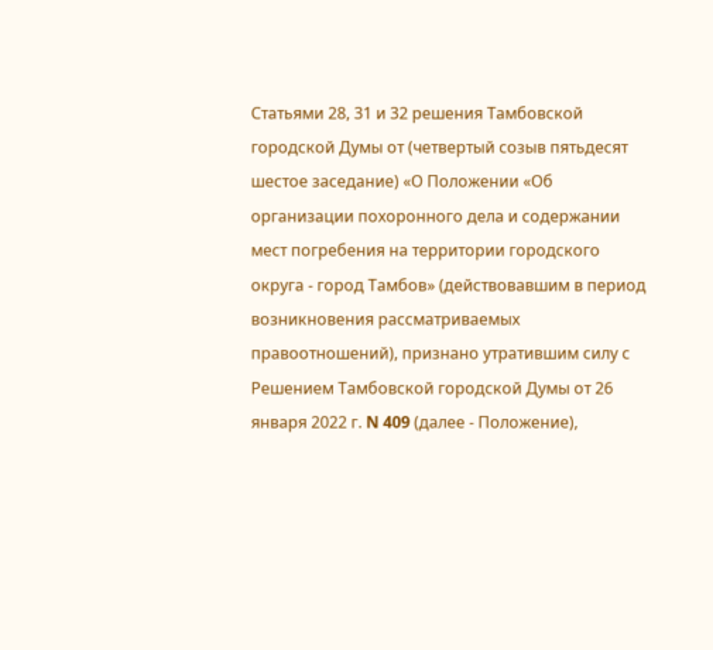Статьями 28, 31 и 32 решения Тамбовской городской Думы от (четвертый созыв пятьдесят шестое заседание) «О Положении «Об организации похоронного дела и содержании мест погребения на территории городского округа - город Тамбов» (действовавшим в период возникновения рассматриваемых правоотношений), признано утратившим силу с Решением Тамбовской городской Думы от 26 января 2022 г. N 409 (далее - Положение),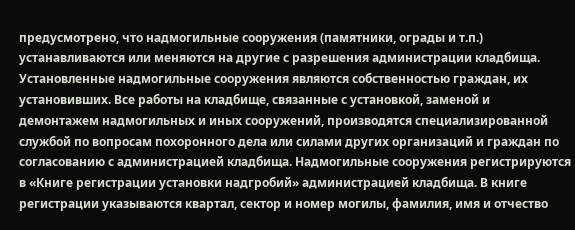предусмотрено, что надмогильные сооружения (памятники, ограды и т.п.) устанавливаются или меняются на другие с разрешения администрации кладбища. Установленные надмогильные сооружения являются собственностью граждан, их установивших. Все работы на кладбище, связанные с установкой, заменой и демонтажем надмогильных и иных сооружений, производятся специализированной службой по вопросам похоронного дела или силами других организаций и граждан по согласованию с администрацией кладбища. Надмогильные сооружения регистрируются в «Книге регистрации установки надгробий» администрацией кладбища. В книге регистрации указываются квартал, сектор и номер могилы, фамилия, имя и отчество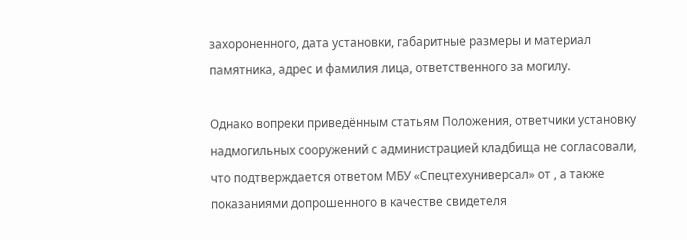захороненного, дата установки, габаритные размеры и материал памятника, адрес и фамилия лица, ответственного за могилу.

Однако вопреки приведённым статьям Положения, ответчики установку надмогильных сооружений с администрацией кладбища не согласовали, что подтверждается ответом МБУ «Спецтехуниверсал» от , а также показаниями допрошенного в качестве свидетеля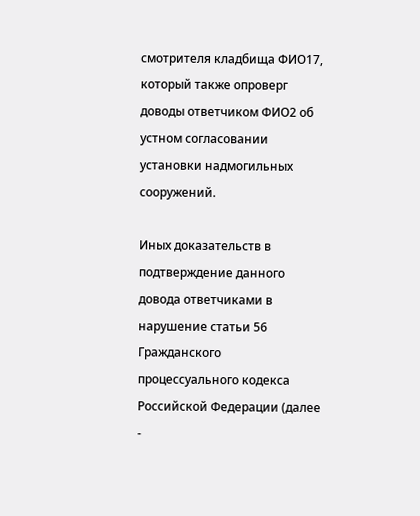смотрителя кладбища ФИО17, который также опроверг доводы ответчиком ФИО2 об устном согласовании установки надмогильных сооружений.

Иных доказательств в подтверждение данного довода ответчиками в нарушение статьи 56 Гражданского процессуального кодекса Российской Федерации (далее -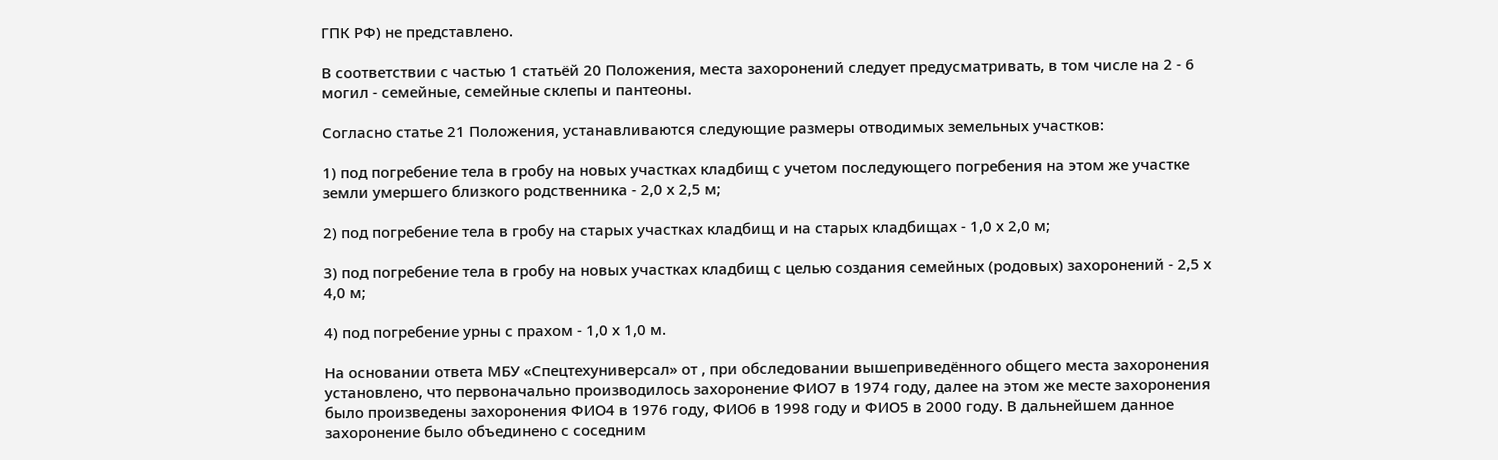ГПК РФ) не представлено.

В соответствии с частью 1 статьёй 20 Положения, места захоронений следует предусматривать, в том числе на 2 - 6 могил - семейные, семейные склепы и пантеоны.

Согласно статье 21 Положения, устанавливаются следующие размеры отводимых земельных участков:

1) под погребение тела в гробу на новых участках кладбищ с учетом последующего погребения на этом же участке земли умершего близкого родственника - 2,0 х 2,5 м;

2) под погребение тела в гробу на старых участках кладбищ и на старых кладбищах - 1,0 х 2,0 м;

3) под погребение тела в гробу на новых участках кладбищ с целью создания семейных (родовых) захоронений - 2,5 х 4,0 м;

4) под погребение урны с прахом - 1,0 х 1,0 м.

На основании ответа МБУ «Спецтехуниверсал» от , при обследовании вышеприведённого общего места захоронения установлено, что первоначально производилось захоронение ФИО7 в 1974 году, далее на этом же месте захоронения было произведены захоронения ФИО4 в 1976 году, ФИО6 в 1998 году и ФИО5 в 2000 году. В дальнейшем данное захоронение было объединено с соседним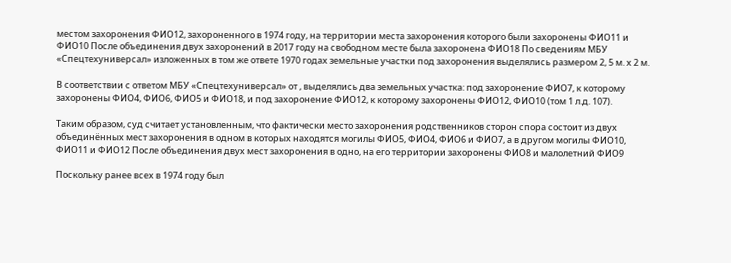местом захоронения ФИО12, захороненного в 1974 году, на территории места захоронения которого были захоронены ФИО11 и ФИО10 После объединения двух захоронений в 2017 году на свободном месте была захоронена ФИО18 По сведениям МБУ «Спецтехуниверсал» изложенных в том же ответе 1970 годах земельные участки под захоронения выделялись размером 2, 5 м. х 2 м.

В соответствии с ответом МБУ «Спецтехуниверсал» от , выделялись два земельных участка: под захоронение ФИО7, к которому захоронены ФИО4, ФИО6, ФИО5 и ФИО18, и под захоронение ФИО12, к которому захоронены ФИО12, ФИО10 (том 1 л.д. 107).

Таким образом, суд считает установленным, что фактически место захоронения родственников сторон спора состоит из двух объединённых мест захоронения в одном в которых находятся могилы ФИО5, ФИО4, ФИО6 и ФИО7, а в другом могилы ФИО10, ФИО11 и ФИО12 После объединения двух мест захоронения в одно, на его территории захоронены ФИО8 и малолетний ФИО9

Поскольку ранее всех в 1974 году был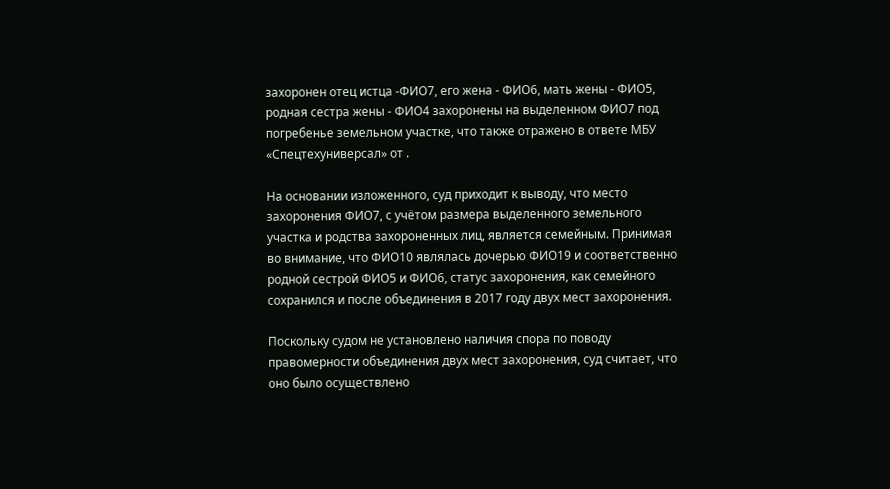захоронен отец истца -ФИО7, его жена - ФИО6, мать жены - ФИО5, родная сестра жены - ФИО4 захоронены на выделенном ФИО7 под погребенье земельном участке, что также отражено в ответе МБУ «Спецтехуниверсал» от .

На основании изложенного, суд приходит к выводу, что место захоронения ФИО7, с учётом размера выделенного земельного участка и родства захороненных лиц, является семейным. Принимая во внимание, что ФИО10 являлась дочерью ФИО19 и соответственно родной сестрой ФИО5 и ФИО6, статус захоронения, как семейного сохранился и после объединения в 2017 году двух мест захоронения.

Поскольку судом не установлено наличия спора по поводу правомерности объединения двух мест захоронения, суд считает, что оно было осуществлено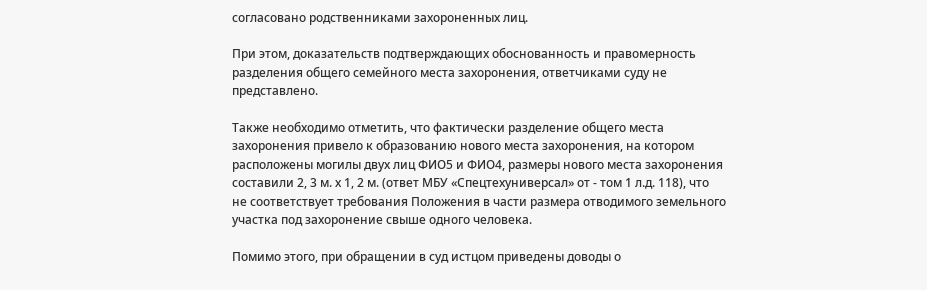согласовано родственниками захороненных лиц.

При этом, доказательств подтверждающих обоснованность и правомерность разделения общего семейного места захоронения, ответчиками суду не представлено.

Также необходимо отметить, что фактически разделение общего места захоронения привело к образованию нового места захоронения, на котором расположены могилы двух лиц ФИО5 и ФИО4, размеры нового места захоронения составили 2, 3 м. х 1, 2 м. (ответ МБУ «Спецтехуниверсал» от - том 1 л.д. 118), что не соответствует требования Положения в части размера отводимого земельного участка под захоронение свыше одного человека.

Помимо этого, при обращении в суд истцом приведены доводы о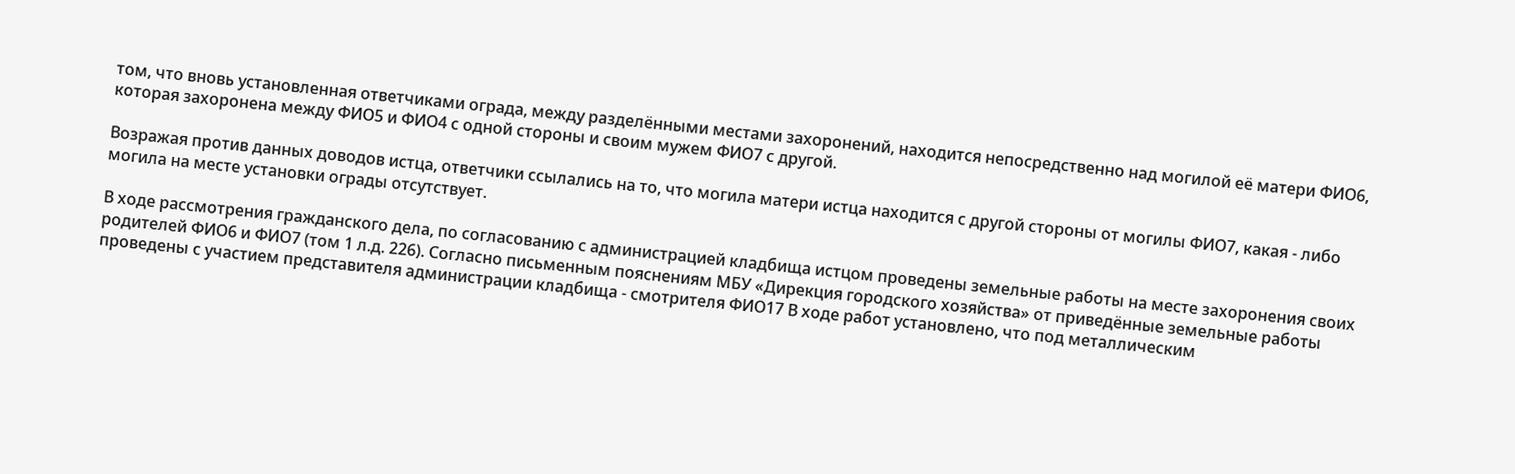том, что вновь установленная ответчиками ограда, между разделёнными местами захоронений, находится непосредственно над могилой её матери ФИО6, которая захоронена между ФИО5 и ФИО4 с одной стороны и своим мужем ФИО7 с другой.

Возражая против данных доводов истца, ответчики ссылались на то, что могила матери истца находится с другой стороны от могилы ФИО7, какая - либо могила на месте установки ограды отсутствует.

В ходе рассмотрения гражданского дела, по согласованию с администрацией кладбища истцом проведены земельные работы на месте захоронения своих родителей ФИО6 и ФИО7 (том 1 л.д. 226). Согласно письменным пояснениям МБУ «Дирекция городского хозяйства» от приведённые земельные работы проведены с участием представителя администрации кладбища - смотрителя ФИО17 В ходе работ установлено, что под металлическим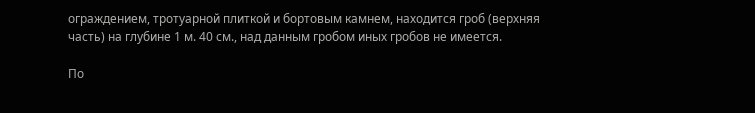ограждением, тротуарной плиткой и бортовым камнем, находится гроб (верхняя часть) на глубине 1 м. 40 см., над данным гробом иных гробов не имеется.

По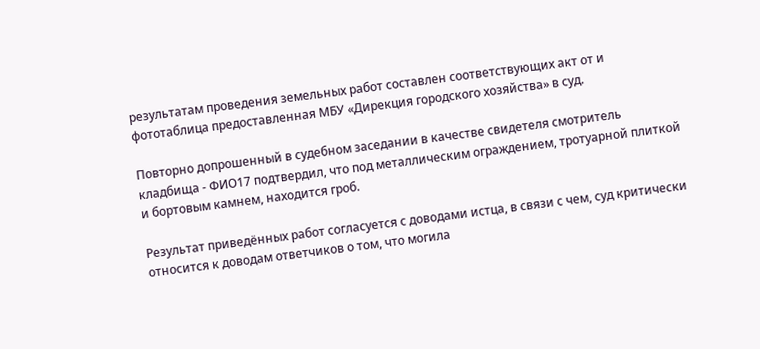результатам проведения земельных работ составлен соответствующих акт от и фототаблица предоставленная МБУ «Дирекция городского хозяйства» в суд.

Повторно допрошенный в судебном заседании в качестве свидетеля смотритель кладбища - ФИО17 подтвердил, что под металлическим ограждением, тротуарной плиткой и бортовым камнем, находится гроб.

Результат приведённых работ согласуется с доводами истца, в связи с чем, суд критически относится к доводам ответчиков о том, что могила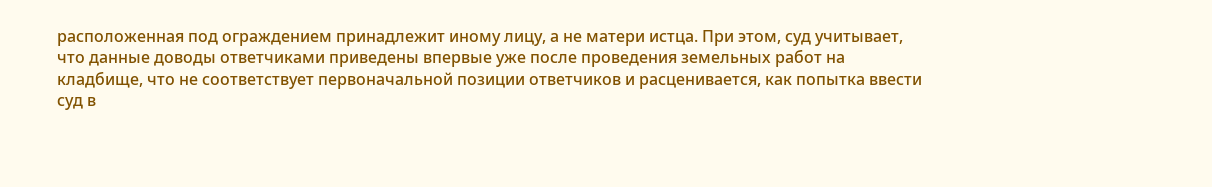расположенная под ограждением принадлежит иному лицу, а не матери истца. При этом, суд учитывает, что данные доводы ответчиками приведены впервые уже после проведения земельных работ на кладбище, что не соответствует первоначальной позиции ответчиков и расценивается, как попытка ввести суд в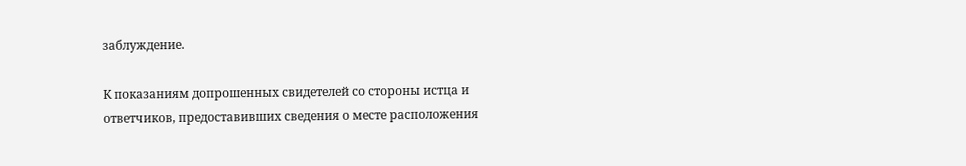заблуждение.

К показаниям допрошенных свидетелей со стороны истца и ответчиков, предоставивших сведения о месте расположения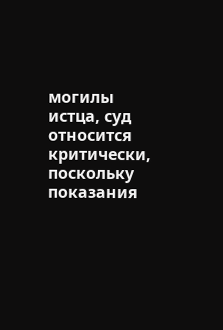могилы истца, суд относится критически, поскольку показания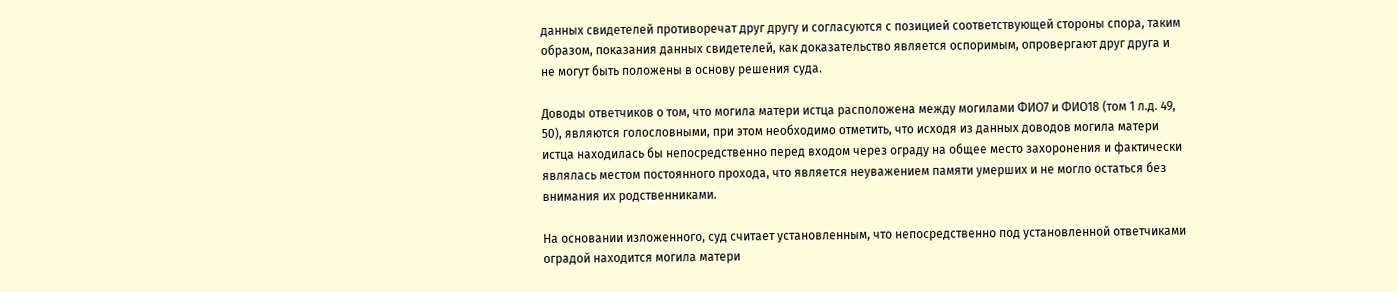данных свидетелей противоречат друг другу и согласуются с позицией соответствующей стороны спора, таким образом, показания данных свидетелей, как доказательство является оспоримым, опровергают друг друга и не могут быть положены в основу решения суда.

Доводы ответчиков о том, что могила матери истца расположена между могилами ФИО7 и ФИО18 (том 1 л.д. 49, 50), являются голословными, при этом необходимо отметить, что исходя из данных доводов могила матери истца находилась бы непосредственно перед входом через ограду на общее место захоронения и фактически являлась местом постоянного прохода, что является неуважением памяти умерших и не могло остаться без внимания их родственниками.

На основании изложенного, суд считает установленным, что непосредственно под установленной ответчиками оградой находится могила матери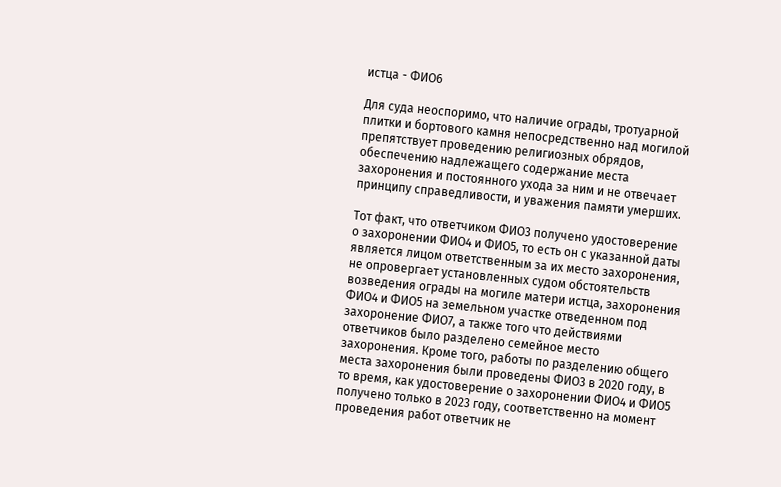истца - ФИО6

Для суда неоспоримо, что наличие ограды, тротуарной плитки и бортового камня непосредственно над могилой препятствует проведению религиозных обрядов, обеспечению надлежащего содержание места захоронения и постоянного ухода за ним и не отвечает принципу справедливости, и уважения памяти умерших.

Тот факт, что ответчиком ФИО3 получено удостоверение о захоронении ФИО4 и ФИО5, то есть он с указанной даты является лицом ответственным за их место захоронения, не опровергает установленных судом обстоятельств возведения ограды на могиле матери истца, захоронения ФИО4 и ФИО5 на земельном участке отведенном под захоронение ФИО7, а также того что действиями ответчиков было разделено семейное место захоронения. Кроме того, работы по разделению общего места захоронения были проведены ФИО3 в 2020 году, в то время, как удостоверение о захоронении ФИО4 и ФИО5 получено только в 2023 году, соответственно на момент проведения работ ответчик не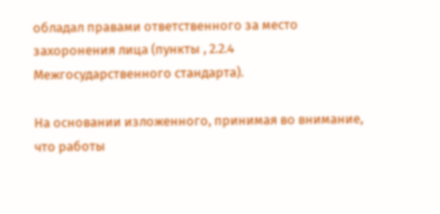обладал правами ответственного за место захоронения лица (пункты , 2.2.4 Межгосударственного стандарта).

На основании изложенного, принимая во внимание, что работы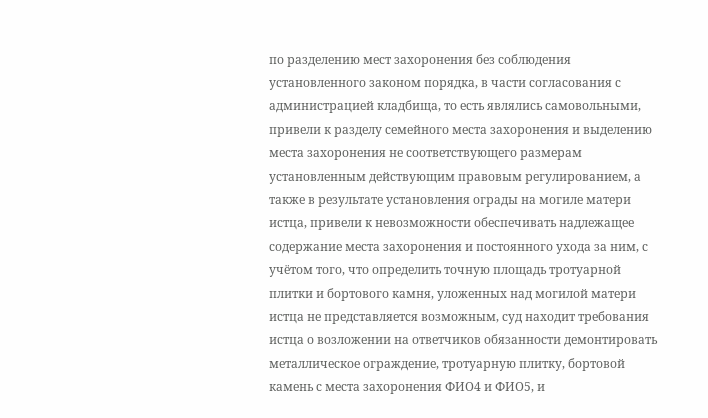по разделению мест захоронения без соблюдения установленного законом порядка, в части согласования с администрацией кладбища, то есть являлись самовольными, привели к разделу семейного места захоронения и выделению места захоронения не соответствующего размерам установленным действующим правовым регулированием, а также в результате установления ограды на могиле матери истца, привели к невозможности обеспечивать надлежащее содержание места захоронения и постоянного ухода за ним, с учётом того, что определить точную площадь тротуарной плитки и бортового камня, уложенных над могилой матери истца не представляется возможным, суд находит требования истца о возложении на ответчиков обязанности демонтировать металлическое ограждение, тротуарную плитку, бортовой камень с места захоронения ФИО4 и ФИО5, и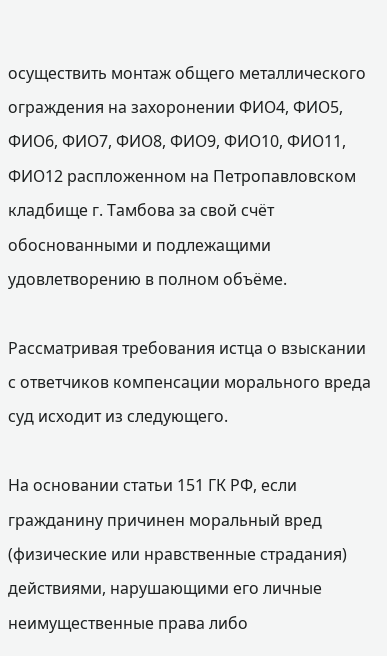осуществить монтаж общего металлического ограждения на захоронении ФИО4, ФИО5, ФИО6, ФИО7, ФИО8, ФИО9, ФИО10, ФИО11, ФИО12 распложенном на Петропавловском кладбище г. Тамбова за свой счёт обоснованными и подлежащими удовлетворению в полном объёме.

Рассматривая требования истца о взыскании с ответчиков компенсации морального вреда суд исходит из следующего.

На основании статьи 151 ГК РФ, если гражданину причинен моральный вред (физические или нравственные страдания) действиями, нарушающими его личные неимущественные права либо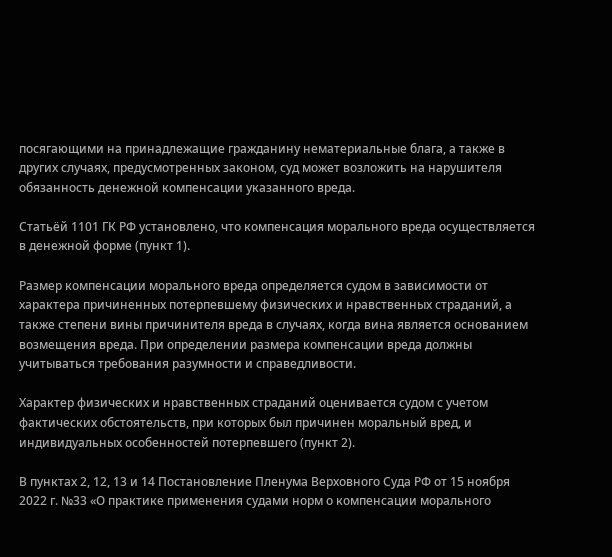посягающими на принадлежащие гражданину нематериальные блага, а также в других случаях, предусмотренных законом, суд может возложить на нарушителя обязанность денежной компенсации указанного вреда.

Статьёй 1101 ГК РФ установлено, что компенсация морального вреда осуществляется в денежной форме (пункт 1).

Размер компенсации морального вреда определяется судом в зависимости от характера причиненных потерпевшему физических и нравственных страданий, а также степени вины причинителя вреда в случаях, когда вина является основанием возмещения вреда. При определении размера компенсации вреда должны учитываться требования разумности и справедливости.

Характер физических и нравственных страданий оценивается судом с учетом фактических обстоятельств, при которых был причинен моральный вред, и индивидуальных особенностей потерпевшего (пункт 2).

В пунктах 2, 12, 13 и 14 Постановление Пленума Верховного Суда РФ от 15 ноября 2022 г. №33 «О практике применения судами норм о компенсации морального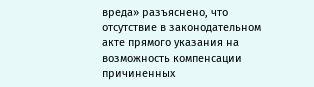вреда» разъяснено, что отсутствие в законодательном акте прямого указания на возможность компенсации причиненных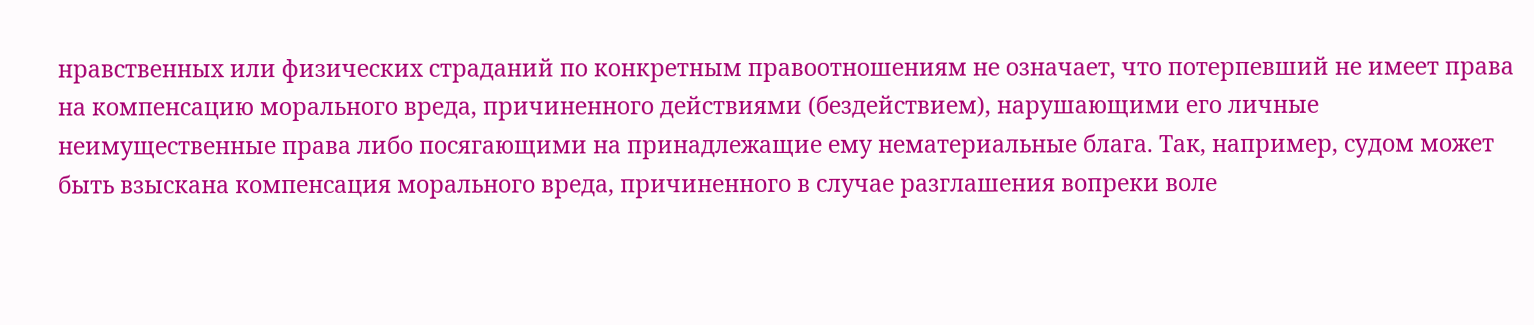нравственных или физических страданий по конкретным правоотношениям не означает, что потерпевший не имеет права на компенсацию морального вреда, причиненного действиями (бездействием), нарушающими его личные неимущественные права либо посягающими на принадлежащие ему нематериальные блага. Так, например, судом может быть взыскана компенсация морального вреда, причиненного в случае разглашения вопреки воле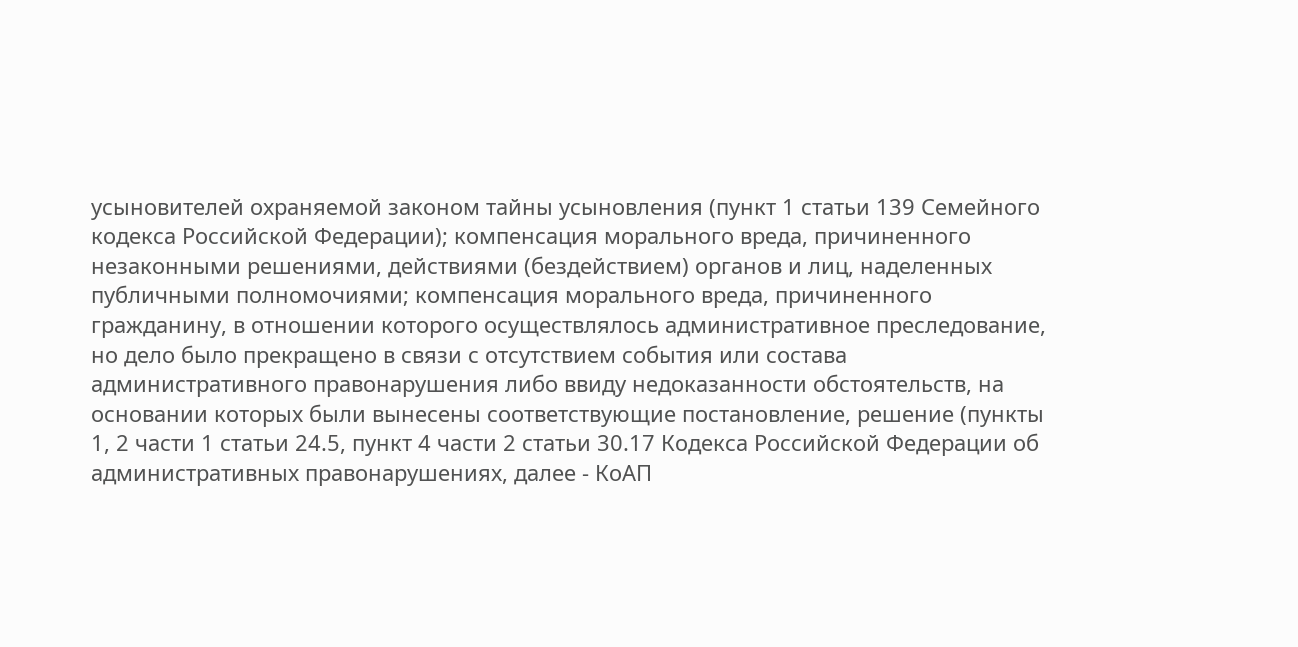усыновителей охраняемой законом тайны усыновления (пункт 1 статьи 139 Семейного кодекса Российской Федерации); компенсация морального вреда, причиненного незаконными решениями, действиями (бездействием) органов и лиц, наделенных публичными полномочиями; компенсация морального вреда, причиненного гражданину, в отношении которого осуществлялось административное преследование, но дело было прекращено в связи с отсутствием события или состава административного правонарушения либо ввиду недоказанности обстоятельств, на основании которых были вынесены соответствующие постановление, решение (пункты 1, 2 части 1 статьи 24.5, пункт 4 части 2 статьи 30.17 Кодекса Российской Федерации об административных правонарушениях, далее - КоАП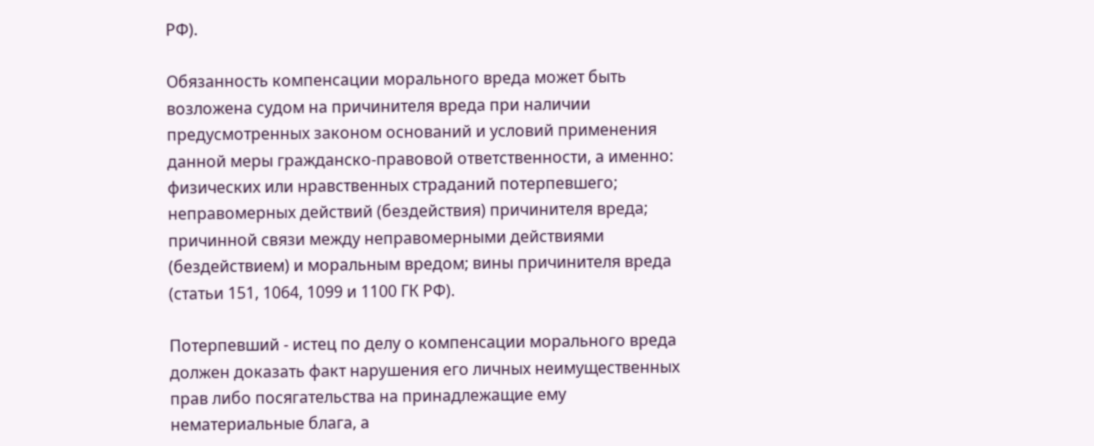РФ).

Обязанность компенсации морального вреда может быть возложена судом на причинителя вреда при наличии предусмотренных законом оснований и условий применения данной меры гражданско-правовой ответственности, а именно: физических или нравственных страданий потерпевшего; неправомерных действий (бездействия) причинителя вреда; причинной связи между неправомерными действиями (бездействием) и моральным вредом; вины причинителя вреда (статьи 151, 1064, 1099 и 1100 ГК РФ).

Потерпевший - истец по делу о компенсации морального вреда должен доказать факт нарушения его личных неимущественных прав либо посягательства на принадлежащие ему нематериальные блага, а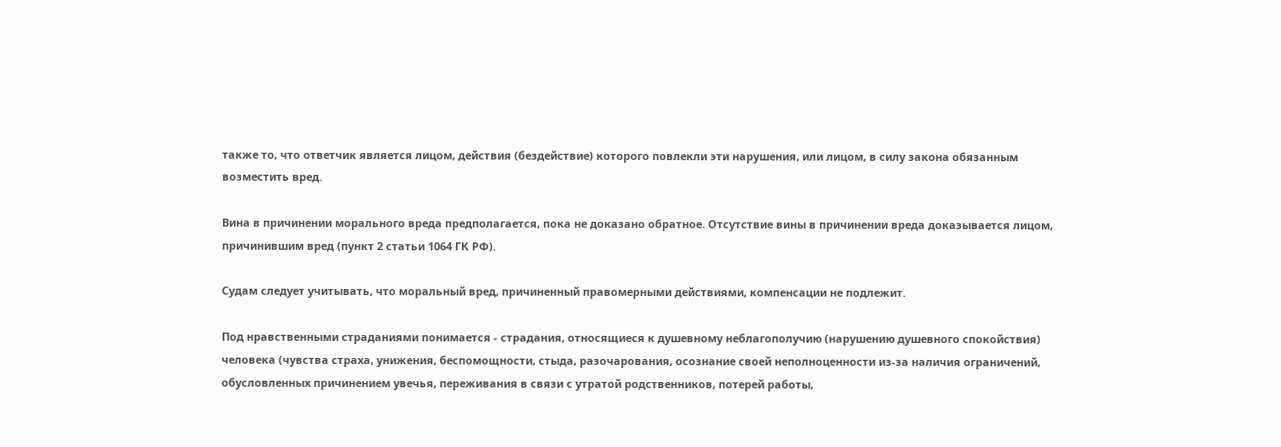также то, что ответчик является лицом, действия (бездействие) которого повлекли эти нарушения, или лицом, в силу закона обязанным возместить вред.

Вина в причинении морального вреда предполагается, пока не доказано обратное. Отсутствие вины в причинении вреда доказывается лицом, причинившим вред (пункт 2 статьи 1064 ГК РФ).

Судам следует учитывать, что моральный вред, причиненный правомерными действиями, компенсации не подлежит.

Под нравственными страданиями понимается - страдания, относящиеся к душевному неблагополучию (нарушению душевного спокойствия) человека (чувства страха, унижения, беспомощности, стыда, разочарования, осознание своей неполноценности из-за наличия ограничений, обусловленных причинением увечья, переживания в связи с утратой родственников, потерей работы,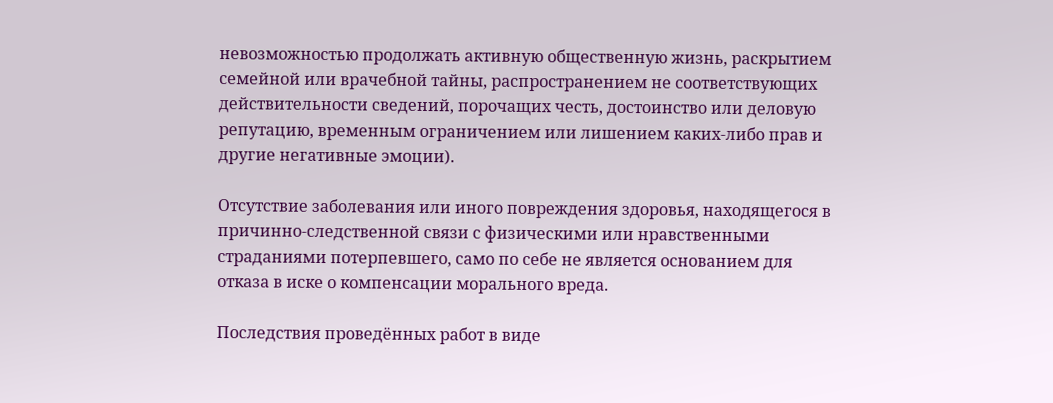невозможностью продолжать активную общественную жизнь, раскрытием семейной или врачебной тайны, распространением не соответствующих действительности сведений, порочащих честь, достоинство или деловую репутацию, временным ограничением или лишением каких-либо прав и другие негативные эмоции).

Отсутствие заболевания или иного повреждения здоровья, находящегося в причинно-следственной связи с физическими или нравственными страданиями потерпевшего, само по себе не является основанием для отказа в иске о компенсации морального вреда.

Последствия проведённых работ в виде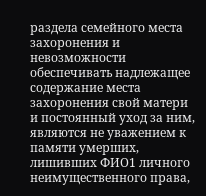раздела семейного места захоронения и невозможности обеспечивать надлежащее содержание места захоронения свой матери и постоянный уход за ним, являются не уважением к памяти умерших, лишивших ФИО1 личного неимущественного права,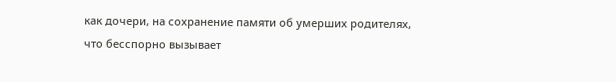как дочери, на сохранение памяти об умерших родителях, что бесспорно вызывает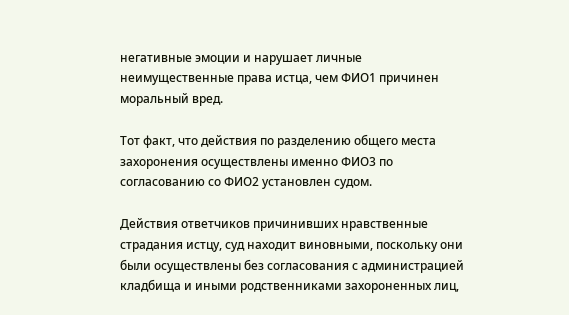негативные эмоции и нарушает личные неимущественные права истца, чем ФИО1 причинен моральный вред.

Тот факт, что действия по разделению общего места захоронения осуществлены именно ФИО3 по согласованию со ФИО2 установлен судом.

Действия ответчиков причинивших нравственные страдания истцу, суд находит виновными, поскольку они были осуществлены без согласования с администрацией кладбища и иными родственниками захороненных лиц,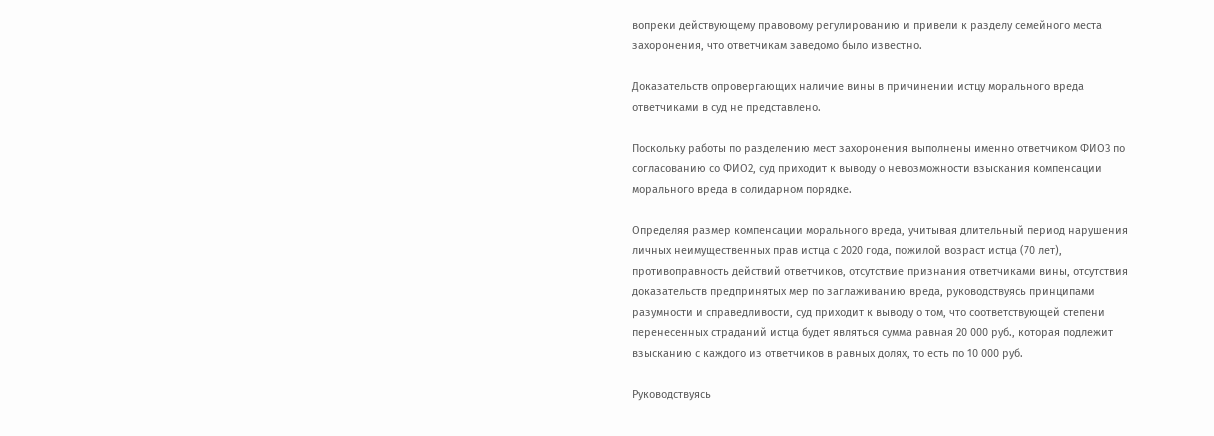вопреки действующему правовому регулированию и привели к разделу семейного места захоронения, что ответчикам заведомо было известно.

Доказательств опровергающих наличие вины в причинении истцу морального вреда ответчиками в суд не представлено.

Поскольку работы по разделению мест захоронения выполнены именно ответчиком ФИО3 по согласованию со ФИО2, суд приходит к выводу о невозможности взыскания компенсации морального вреда в солидарном порядке.

Определяя размер компенсации морального вреда, учитывая длительный период нарушения личных неимущественных прав истца с 2020 года, пожилой возраст истца (70 лет), противоправность действий ответчиков, отсутствие признания ответчиками вины, отсутствия доказательств предпринятых мер по заглаживанию вреда, руководствуясь принципами разумности и справедливости, суд приходит к выводу о том, что соответствующей степени перенесенных страданий истца будет являться сумма равная 20 000 руб., которая подлежит взысканию с каждого из ответчиков в равных долях, то есть по 10 000 руб.

Руководствуясь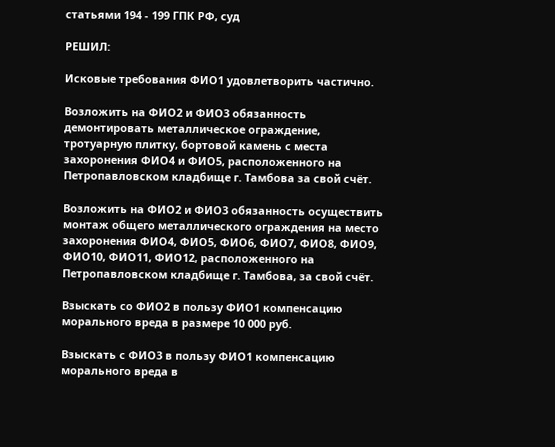статьями 194 - 199 ГПК РФ, суд

РЕШИЛ:

Исковые требования ФИО1 удовлетворить частично.

Возложить на ФИО2 и ФИО3 обязанность демонтировать металлическое ограждение, тротуарную плитку, бортовой камень с места захоронения ФИО4 и ФИО5, расположенного на Петропавловском кладбище г. Тамбова за свой счёт.

Возложить на ФИО2 и ФИО3 обязанность осуществить монтаж общего металлического ограждения на место захоронения ФИО4, ФИО5, ФИО6, ФИО7, ФИО8, ФИО9, ФИО10, ФИО11, ФИО12, расположенного на Петропавловском кладбище г. Тамбова, за свой счёт.

Взыскать со ФИО2 в пользу ФИО1 компенсацию морального вреда в размере 10 000 руб.

Взыскать с ФИО3 в пользу ФИО1 компенсацию морального вреда в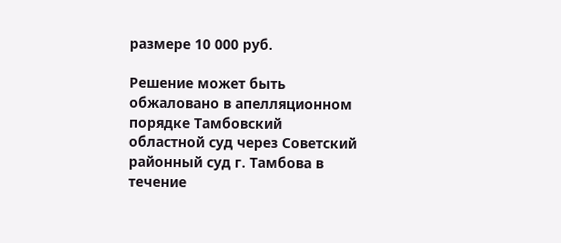размере 10 000 руб.

Решение может быть обжаловано в апелляционном порядке Тамбовский областной суд через Советский районный суд г. Тамбова в течение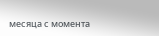месяца с момента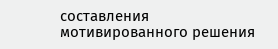составления мотивированного решения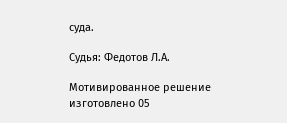суда.

Судья: Федотов Л.А.

Мотивированное решение изготовлено 05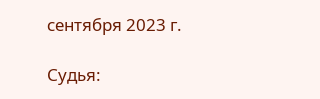сентября 2023 г.

Судья: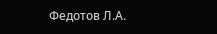Федотов Л.А.